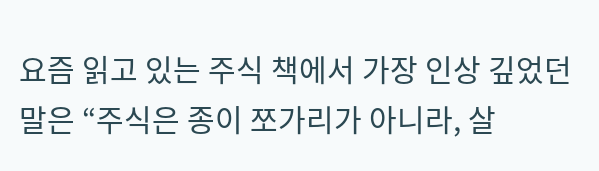요즘 읽고 있는 주식 책에서 가장 인상 깊었던 말은 “주식은 종이 쪼가리가 아니라, 살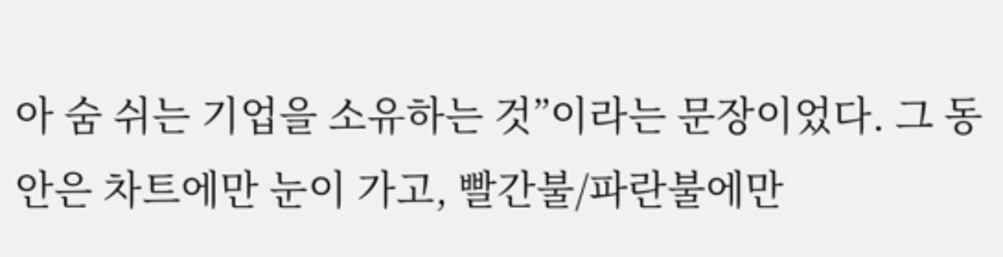아 숨 쉬는 기업을 소유하는 것”이라는 문장이었다. 그 동안은 차트에만 눈이 가고, 빨간불/파란불에만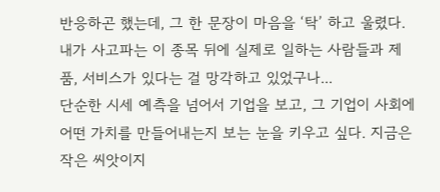반응하곤 했는데, 그 한 문장이 마음을 ‘탁’ 하고 울렸다. 내가 사고파는 이 종목 뒤에 실제로 일하는 사람들과 제품, 서비스가 있다는 걸 망각하고 있었구나...
단순한 시세 예측을 넘어서 기업을 보고, 그 기업이 사회에 어떤 가치를 만들어내는지 보는 눈을 키우고 싶다. 지금은 작은 씨앗이지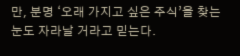만, 분명 ‘오래 가지고 싶은 주식’을 찾는 눈도 자라날 거라고 믿는다.